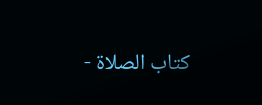كتاب الصلاة -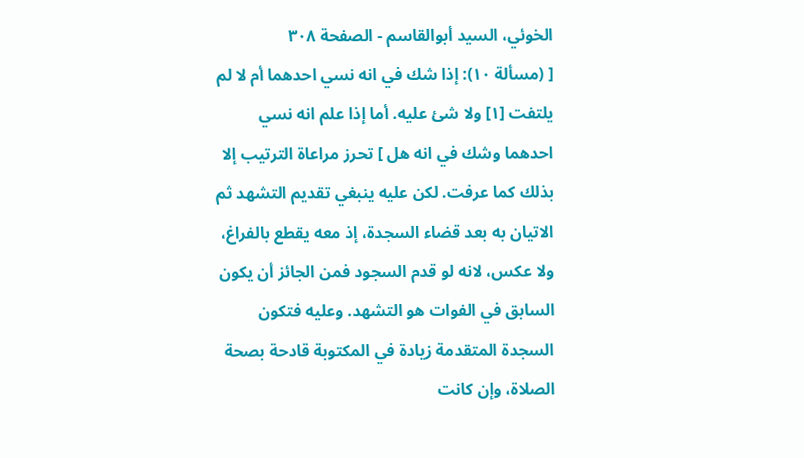الخوئي، السيد أبوالقاسم - الصفحة ٣٠٨
[ (مسألة ١٠): إذا شك في انه نسي احدهما أم لا لم يلتفت [١] ولا شئ عليه. أما إذا علم انه نسي احدهما وشك في انه هل ] تحرز مراعاة الترتيب إلا بذلك كما عرفت. لكن عليه ينبغي تقديم التشهد ثم الاتيان به بعد قضاء السجدة، إذ معه يقطع بالفراغ، ولا عكس، لانه لو قدم السجود فمن الجائز أن يكون السابق في الفوات هو التشهد. وعليه فتكون السجدة المتقدمة زيادة في المكتوبة قادحة بصحة الصلاة، وإن كانت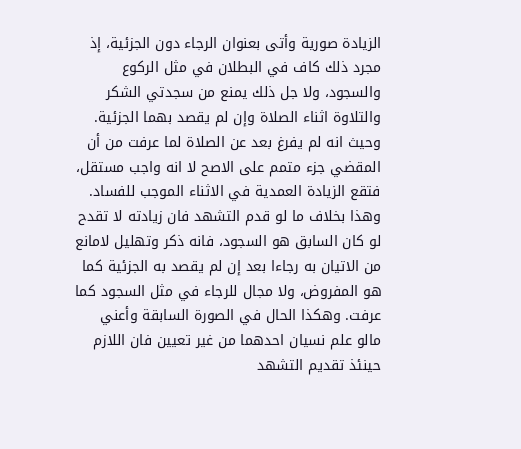الزيادة صورية وأتى بعنوان الرجاء دون الجزئية، إذ مجرد ذلك كاف في البطلان في مثل الركوع والسجود، ولا جل ذلك يمنع من سجدتي الشكر والتلاوة اثناء الصلاة وإن لم يقصد بهما الجزئية. وحيث انه لم يفرغ بعد عن الصلاة لما عرفت من أن المقضي جزء متمم على الاصح لا انه واجب مستقل، فتقع الزيادة العمدية في الاثناء الموجب للفساد. وهذا بخلاف ما لو قدم التشهد فان زيادته لا تقدح لو كان السابق هو السجود، فانه ذكر وتهليل لامانع من الاتيان به رجاءا بعد إن لم يقصد به الجزئية كما هو المفروض، ولا مجال للرجاء في مثل السجود كما عرفت. وهكذا الحال في الصورة السابقة وأعني مالو علم نسيان احدهما من غير تعيين فان اللازم حينئذ تقديم التشهد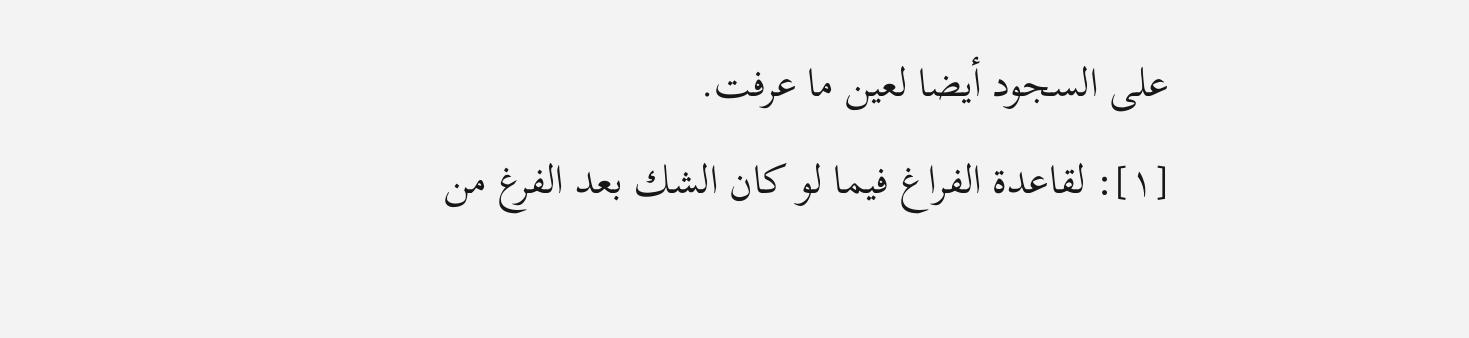على السجود أيضا لعين ما عرفت.
[١]: لقاعدة الفراغ فيما لو كان الشك بعد الفرغ من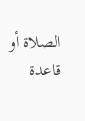الصلاة أو قاعدة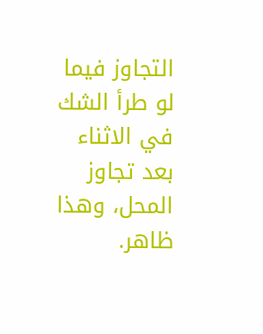التجاوز فيما لو طرأ الشك في الاثناء بعد تجاوز المحل، وهذا ظاهر.